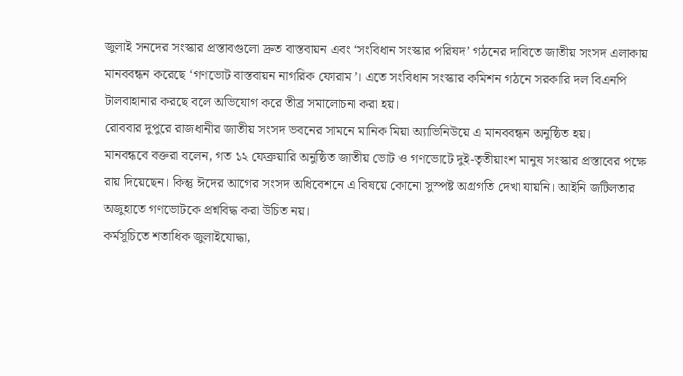জুলাই সনদের সংস্কার প্রস্তাবগুলো দ্রুত বাস্তবায়ন এবং ‘সংবিধান সংস্কার পরিষদ’ গঠনের দাবিতে জাতীয় সংসদ এলাকায় মানববন্ধন করেছে ‘গণভোট বাস্তবায়ন নাগরিক ফোরাম’। এতে সংবিধান সংস্কার কমিশন গঠনে সরকারি দল বিএনপি টালবাহানার করছে বলে অভিযোগ করে তীব্র সমালোচনা করা হয়।
রোববার দুপুরে রাজধানীর জাতীয় সংসদ ভবনের সামনে মানিক মিয়া অ্যাভিনিউয়ে এ মানববন্ধন অনুষ্ঠিত হয়।
মানবন্ধবে বক্তরা বলেন, গত ১২ ফেব্রুয়ারি অনুষ্ঠিত জাতীয় ভোট ও গণভোটে দুই-তৃতীয়াংশ মানুষ সংস্কার প্রস্তাবের পক্ষে রায় দিয়েছেন। কিন্তু ঈদের আগের সংসদ অধিবেশনে এ বিষয়ে কোনো সুস্পষ্ট অগ্রগতি দেখা যায়নি। আইনি জটিলতার অজুহাতে গণভোটকে প্রশ্নবিদ্ধ করা উচিত নয়।
কর্মসূচিতে শতাধিক জুলাইযোদ্ধা,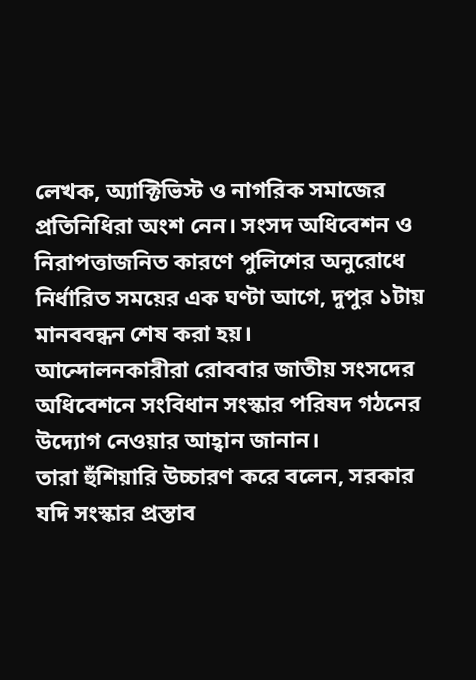লেখক, অ্যাক্টিভিস্ট ও নাগরিক সমাজের প্রতিনিধিরা অংশ নেন। সংসদ অধিবেশন ও নিরাপত্তাজনিত কারণে পুলিশের অনুরোধে নির্ধারিত সময়ের এক ঘণ্টা আগে, দুপুর ১টায় মানববন্ধন শেষ করা হয়।
আন্দোলনকারীরা রোববার জাতীয় সংসদের অধিবেশনে সংবিধান সংস্কার পরিষদ গঠনের উদ্যোগ নেওয়ার আহ্বান জানান।
তারা হুঁশিয়ারি উচ্চারণ করে বলেন, সরকার যদি সংস্কার প্রস্তাব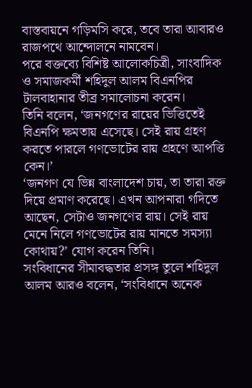বাস্তবায়নে গড়িমসি করে, তবে তারা আবারও রাজপথে আন্দোলনে নামবেন।
পরে বক্তব্যে বিশিষ্ট আলোকচিত্রী, সাংবাদিক ও সমাজকর্মী শহিদুল আলম বিএনপির টালবাহানার তীব্র সমালোচনা করেন।
তিনি বলেন, ‘জনগণের রায়ের ভিত্তিতেই বিএনপি ক্ষমতায় এসেছে। সেই রায় গ্রহণ করতে পারলে গণভোটের রায় গ্রহণে আপত্তি কেন।’
‘জনগণ যে ভিন্ন বাংলাদেশ চায়, তা তারা রক্ত দিয়ে প্রমাণ করেছে। এখন আপনারা গদিতে আছেন, সেটাও জনগণের রায়। সেই রায় মেনে নিলে গণভোটের রায় মানতে সমস্যা কোথায়?’ যোগ করেন তিনি।
সংবিধানের সীমাবদ্ধতার প্রসঙ্গ তুলে শহিদুল আলম আরও বলেন, ‘সংবিধানে অনেক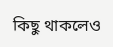কিছু থাকলেও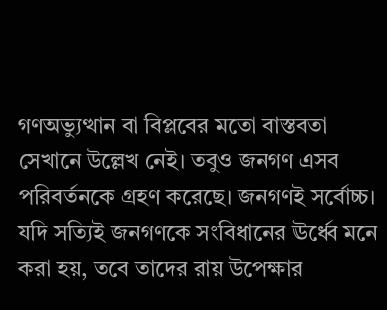গণঅভ্যুত্থান বা বিপ্লবের মতো বাস্তবতা সেখানে উল্লেখ নেই। তবুও জনগণ এসব পরিবর্তনকে গ্রহণ করেছে। জনগণই সর্বোচ্চ। যদি সত্যিই জনগণকে সংবিধানের ঊর্ধ্বে মনে করা হয়, তবে তাদের রায় উপেক্ষার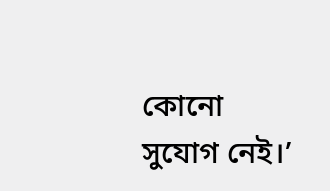কোনো সুযোগ নেই।’